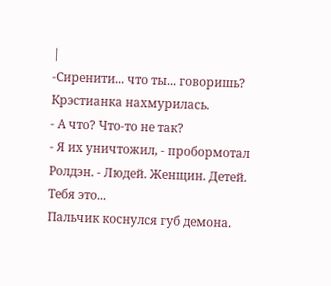|
-Сиренити... что ты... говоришь?
Крэстианка нахмурилась.
- А что? Что-то не так?
- Я их уничтожил, - пробормотал Ролдэн. - Людей. Женщин. Детей. Тебя это...
Пальчик коснулся губ демона.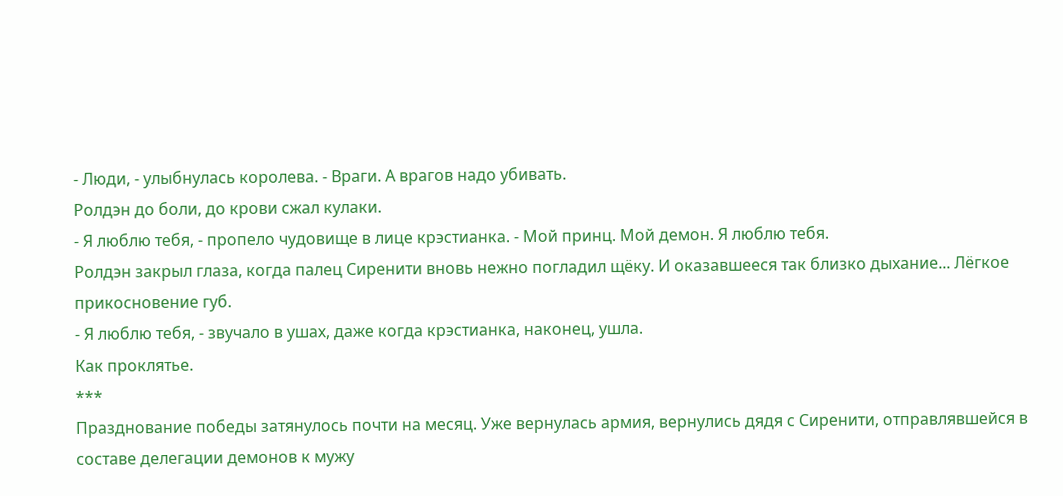- Люди, - улыбнулась королева. - Враги. А врагов надо убивать.
Ролдэн до боли, до крови сжал кулаки.
- Я люблю тебя, - пропело чудовище в лице крэстианка. - Мой принц. Мой демон. Я люблю тебя.
Ролдэн закрыл глаза, когда палец Сиренити вновь нежно погладил щёку. И оказавшееся так близко дыхание... Лёгкое прикосновение губ.
- Я люблю тебя, - звучало в ушах, даже когда крэстианка, наконец, ушла.
Как проклятье.
***
Празднование победы затянулось почти на месяц. Уже вернулась армия, вернулись дядя с Сиренити, отправлявшейся в составе делегации демонов к мужу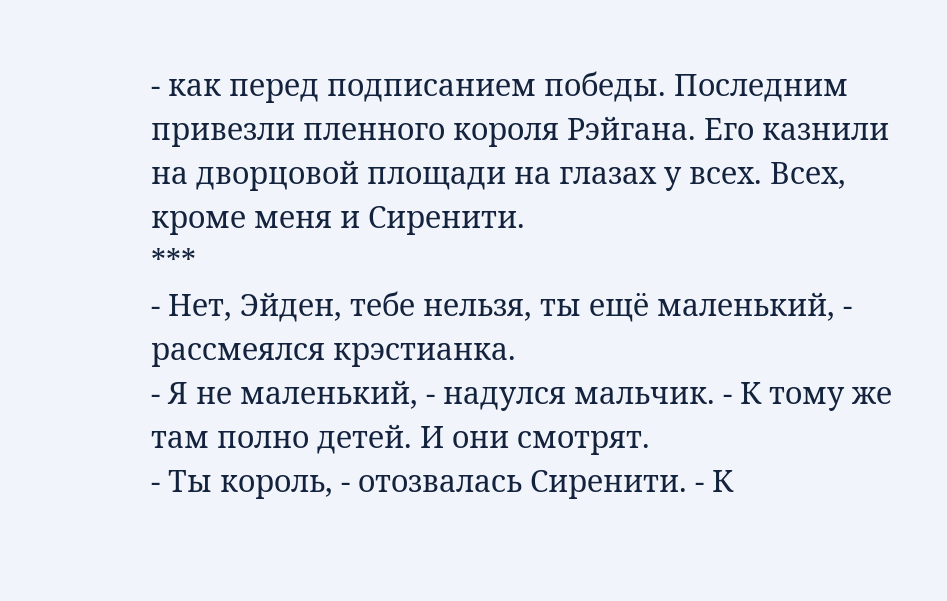- как перед подписанием победы. Последним привезли пленного короля Рэйгана. Его казнили на дворцовой площади на глазах у всех. Всех, кроме меня и Сиренити.
***
- Нет, Эйден, тебе нельзя, ты ещё маленький, - рассмеялся крэстианка.
- Я не маленький, - надулся мальчик. - К тому же там полно детей. И они смотрят.
- Ты король, - отозвалась Сиренити. - К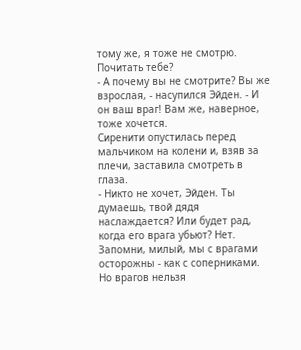тому же, я тоже не смотрю. Почитать тебе?
- А почему вы не смотрите? Вы же взрослая, - насупился Эйден. - И он ваш враг! Вам же, наверное, тоже хочется.
Сиренити опустилась перед мальчиком на колени и, взяв за плечи, заставила смотреть в глаза.
- Никто не хочет, Эйден. Ты думаешь, твой дядя наслаждается? Или будет рад, когда его врага убьют? Нет. Запомни, милый, мы с врагами осторожны - как с соперниками. Но врагов нельзя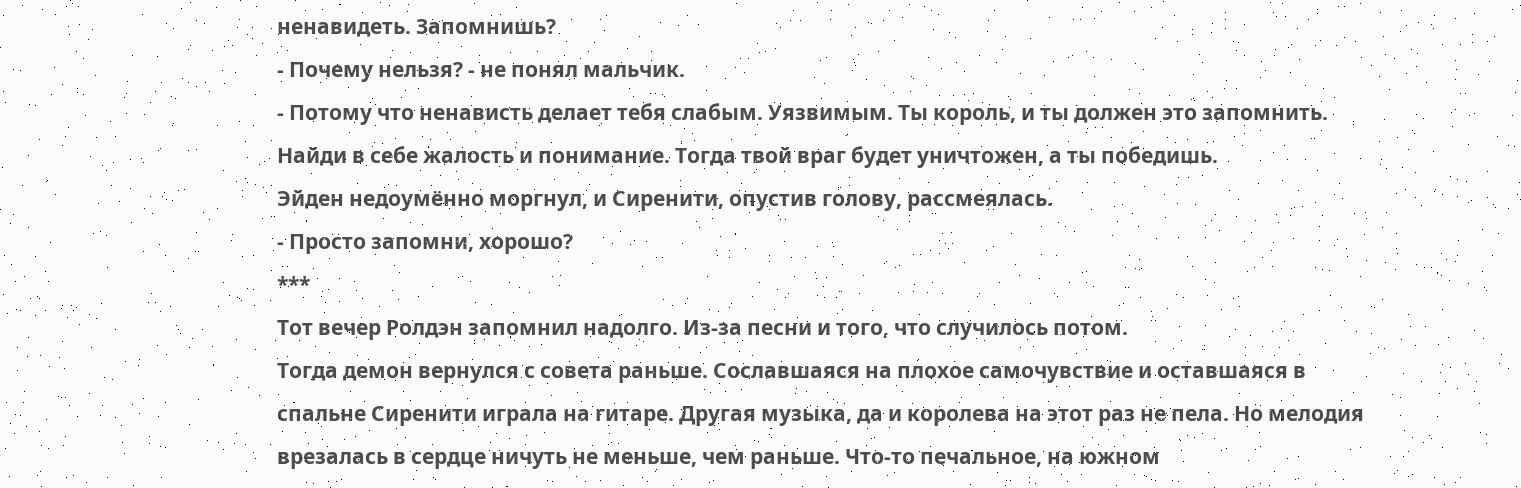ненавидеть. Запомнишь?
- Почему нельзя? - не понял мальчик.
- Потому что ненависть делает тебя слабым. Уязвимым. Ты король, и ты должен это запомнить. Найди в себе жалость и понимание. Тогда твой враг будет уничтожен, а ты победишь.
Эйден недоумённо моргнул, и Сиренити, опустив голову, рассмеялась.
- Просто запомни, хорошо?
***
Тот вечер Ролдэн запомнил надолго. Из-за песни и того, что случилось потом.
Тогда демон вернулся с совета раньше. Сославшаяся на плохое самочувствие и оставшаяся в спальне Сиренити играла на гитаре. Другая музыка, да и королева на этот раз не пела. Но мелодия врезалась в сердце ничуть не меньше, чем раньше. Что-то печальное, на южном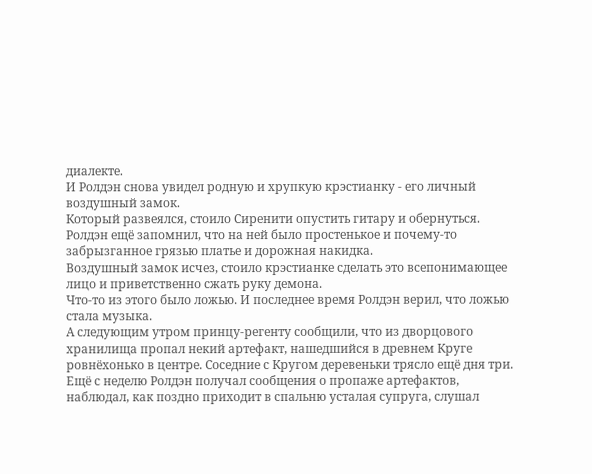диалекте.
И Ролдэн снова увидел родную и хрупкую крэстианку - его личный воздушный замок.
Который развеялся, стоило Сиренити опустить гитару и обернуться.
Ролдэн ещё запомнил, что на ней было простенькое и почему-то забрызганное грязью платье и дорожная накидка.
Воздушный замок исчез, стоило крэстианке сделать это всепонимающее лицо и приветственно сжать руку демона.
Что-то из этого было ложью. И последнее время Ролдэн верил, что ложью стала музыка.
А следующим утром принцу-регенту сообщили, что из дворцового хранилища пропал некий артефакт, нашедшийся в древнем Круге ровнёхонько в центре. Соседние с Кругом деревеньки трясло ещё дня три.
Ещё с неделю Ролдэн получал сообщения о пропаже артефактов, наблюдал, как поздно приходит в спальню усталая супруга, слушал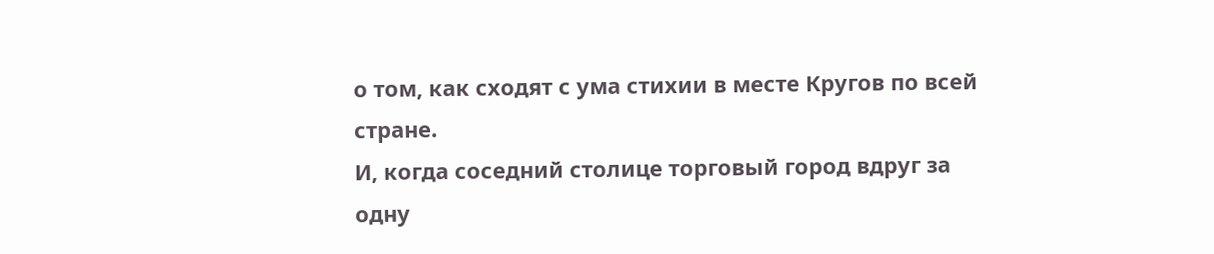о том, как сходят с ума стихии в месте Кругов по всей стране.
И, когда соседний столице торговый город вдруг за одну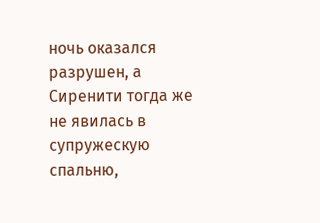ночь оказался разрушен, а Сиренити тогда же не явилась в супружескую спальню,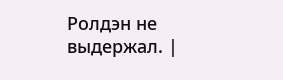Ролдэн не выдержал. |